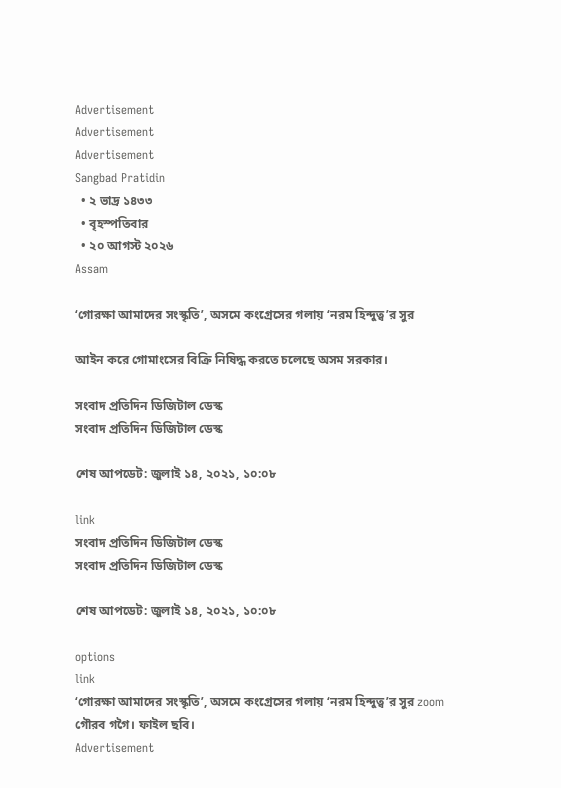Advertisement
Advertisement
Advertisement
Sangbad Pratidin
  • ২ ভাদ্র ১৪৩৩
  • বৃহস্পতিবার
  • ২০ আগস্ট ২০২৬
Assam

‘গোরক্ষা আমাদের সংস্কৃতি’, অসমে কংগ্রেসের গলায় ‘নরম হিন্দুত্ব’র সুর

আইন করে গোমাংসের বিক্রি নিষিদ্ধ করতে চলেছে অসম সরকার।

সংবাদ প্রতিদিন ডিজিটাল ডেস্ক
সংবাদ প্রতিদিন ডিজিটাল ডেস্ক

শেষ আপডেট: জুলাই ১৪, ২০২১, ১০:০৮

link
সংবাদ প্রতিদিন ডিজিটাল ডেস্ক
সংবাদ প্রতিদিন ডিজিটাল ডেস্ক

শেষ আপডেট: জুলাই ১৪, ২০২১, ১০:০৮

options
link
‘গোরক্ষা আমাদের সংস্কৃতি’, অসমে কংগ্রেসের গলায় ‘নরম হিন্দুত্ব’র সুর zoom
গৌরব গগৈ। ফাইল ছবি।
Advertisement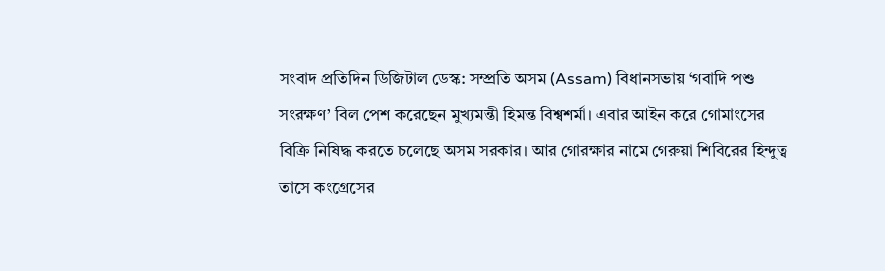সংবাদ প্রতিদিন ডিজিটাল ডেস্ক: সম্প্রতি অসম (Assam) বিধানসভায় ‘গবাদি পশু সংরক্ষণ’ বিল পেশ করেছেন মুখ্যমন্তী হিমন্ত বিশ্বশর্মা। এবার আইন করে গোমাংসের বিক্রি নিষিদ্ধ করতে চলেছে অসম সরকার। আর গোরক্ষার নামে গেরুয়া শিবিরের হিন্দুত্ব তাসে কংগ্রেসের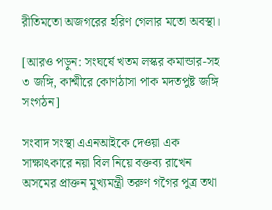রীতিমতো অজগরের হরিণ গেলার মতো অবস্থা।

[আরও পড়ুন: সংঘর্ষে খতম লস্কর কমান্ডার-সহ ৩ জঙ্গি, কাশ্মীরে কোণঠাসা পাক মদতপুষ্ট জঙ্গি সংগঠন]

সংবাদ সংস্থা এএনআইকে দেওয়া এক সাক্ষাৎকারে নয়া বিল নিয়ে বক্তব্য রাখেন অসমের প্রাক্তন মুখ্যমন্ত্রী তরুণ গগৈর পুত্র তথা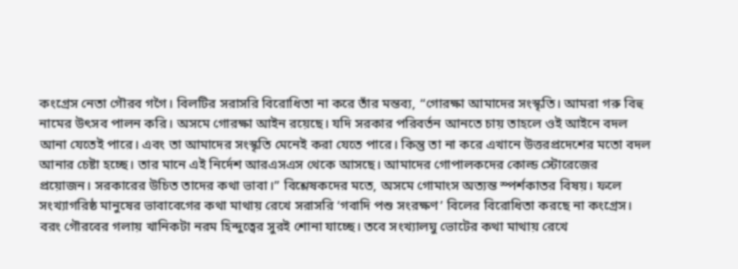কংগ্রেস নেতা গৌরব গগৈ। বিলটির সরাসরি বিরোধিতা না করে তাঁর মন্তব্য, “গোরক্ষা আমাদের সংস্কৃতি। আমরা গরু বিহু নামের উৎসব পালন করি। অসমে গোরক্ষা আইন রয়েছে। যদি সরকার পরিবর্তন আনতে চায় তাহলে ওই আইনে বদল আনা যেতেই পারে। এবং তা আমাদের সংস্কৃতি মেনেই করা যেতে পারে। কিন্তু তা না করে এখানে উত্তরপ্রদেশের মতো বদল আনার চেষ্টা হচ্ছে। তার মানে এই নির্দেশ আরএসএস থেকে আসছে। আমাদের গোপালকদের কোল্ড স্টোরেজের প্রয়োজন। সরকারের উচিত তাদের কথা ভাবা।” বিশ্লেষকদের মতে, অসমে গোমাংস অত্যন্ত স্পর্শকাতর বিষয়। ফলে সংখ্যাগরিষ্ঠ মানুষের ভাবাবেগের কথা মাথায় রেখে সরাসরি ‘গবাদি পশু সংরক্ষণ’ বিলের বিরোধিতা করছে না কংগ্রেস। বরং গৌরবের গলায় খানিকটা নরম হিন্দুত্বের সুরই শোনা যাচ্ছে। তবে সংখ্যালঘু ভোটের কথা মাথায় রেখে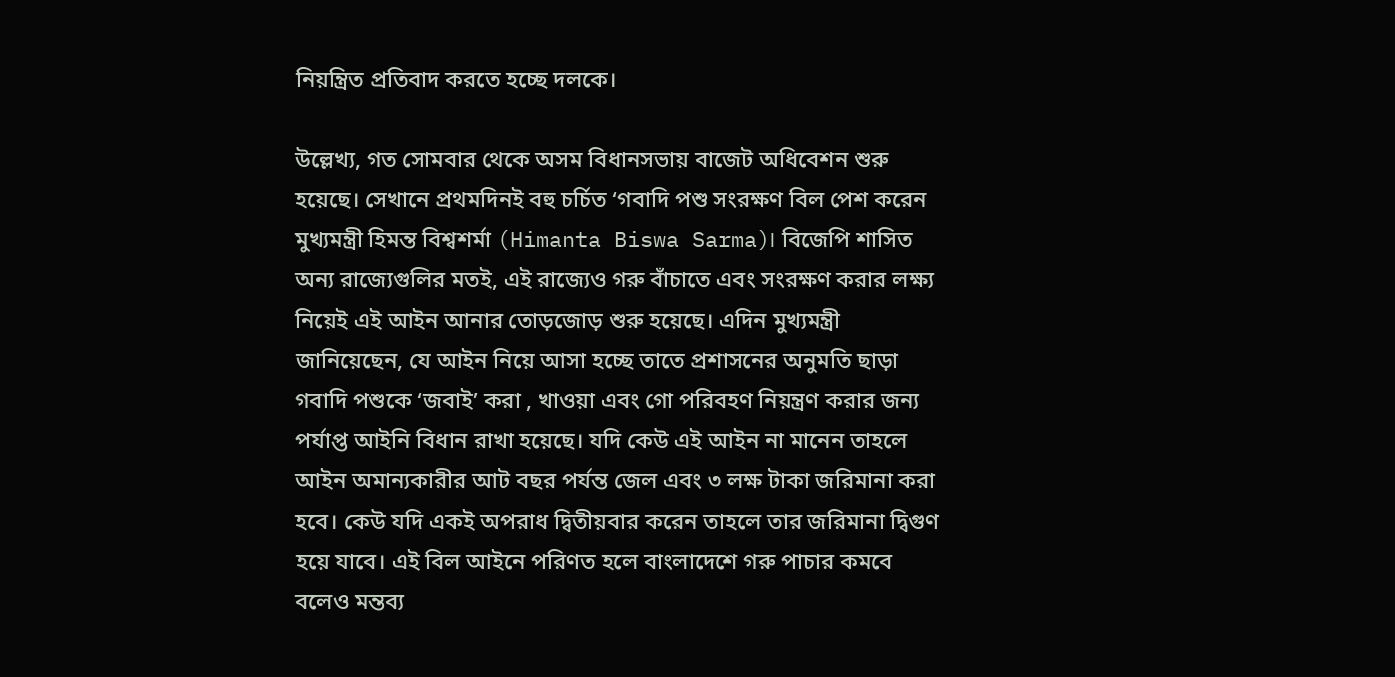নিয়ন্ত্রিত প্রতিবাদ করতে হচ্ছে দলকে।

উল্লেখ্য, গত সোমবার থেকে অসম বিধানসভায় বাজেট অধিবেশন শুরু হয়েছে। সেখানে প্রথমদিনই বহু চর্চিত ‘গবাদি পশু সংরক্ষণ বিল পেশ করেন মুখ্যমন্ত্রী হিমন্ত বিশ্বশর্মা (Himanta Biswa Sarma)। বিজেপি শাসিত অন্য রাজ্যেগুলির মতই, এই রাজ্যেও গরু বাঁচাতে এবং সংরক্ষণ করার লক্ষ্য নিয়েই এই আইন আনার তোড়জোড় শুরু হয়েছে। এদিন মুখ্যমন্ত্রী জানিয়েছেন, যে আইন নিয়ে আসা হচ্ছে তাতে প্রশাসনের অনুমতি ছাড়া গবাদি পশুকে ‘জবাই’ করা , খাওয়া এবং গো পরিবহণ নিয়ন্ত্রণ করার জন্য পর্যাপ্ত আইনি বিধান রাখা হয়েছে। যদি কেউ এই আইন না মানেন তাহলে আইন অমান্যকারীর আট বছর পর্যন্ত জেল এবং ৩ লক্ষ টাকা জরিমানা করা হবে। কেউ যদি একই অপরাধ দ্বিতীয়বার করেন তাহলে তার জরিমানা দ্বিগুণ হয়ে যাবে। এই বিল আইনে পরিণত হলে বাংলাদেশে গরু পাচার কমবে বলেও মন্তব্য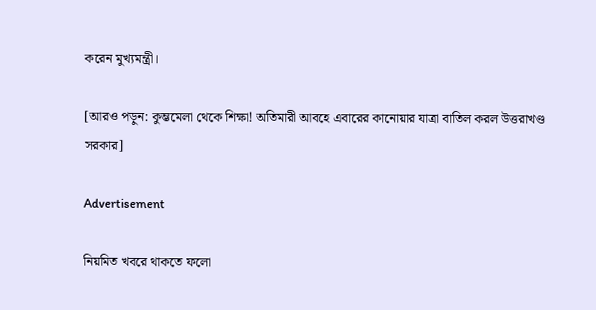করেন মুখ্যমন্ত্রী।

[আরও পড়ুন: কুম্ভমেলা থেকে শিক্ষা! অতিমারী আবহে এবারের কানোয়ার যাত্রা বাতি‌ল করল উত্তরাখণ্ড সরকার]

Advertisement

নিয়মিত খবরে থাকতে ফলো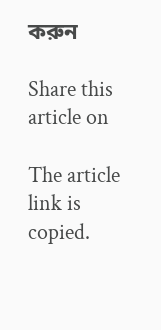করুন

Share this article on

The article link is copied.